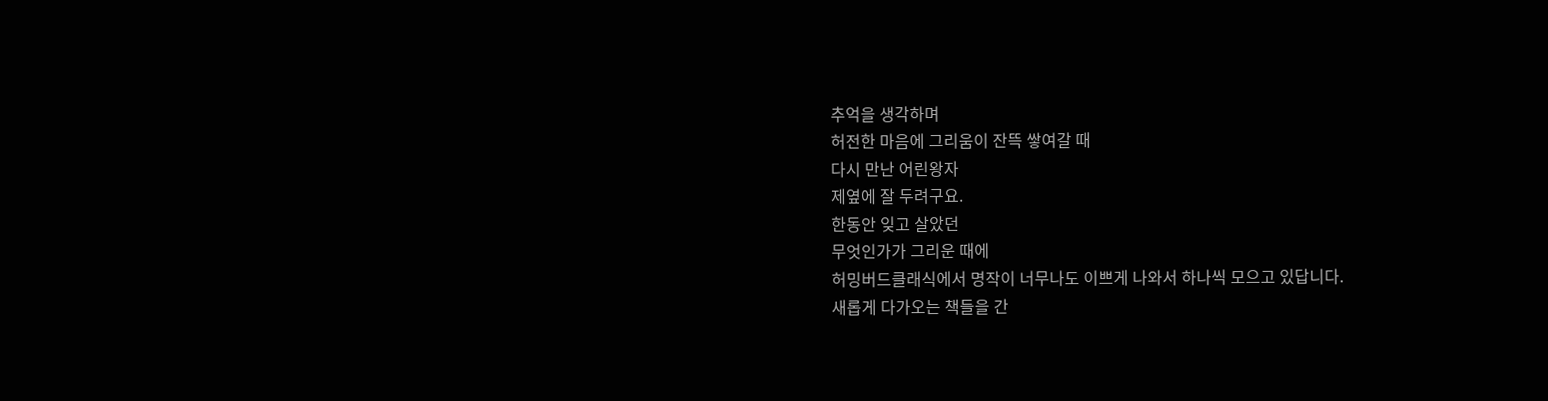추억을 생각하며
허전한 마음에 그리움이 잔뜩 쌓여갈 때
다시 만난 어린왕자
제옆에 잘 두려구요.
한동안 잊고 살았던
무엇인가가 그리운 때에
허밍버드클래식에서 명작이 너무나도 이쁘게 나와서 하나씩 모으고 있답니다.
새롭게 다가오는 책들을 간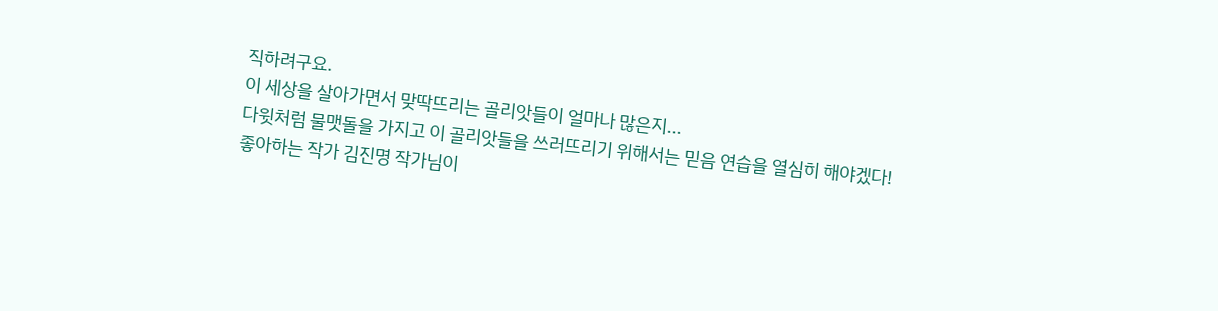직하려구요.
이 세상을 살아가면서 맞딱뜨리는 골리앗들이 얼마나 많은지...
다윗처럼 물맷돌을 가지고 이 골리앗들을 쓰러뜨리기 위해서는 믿음 연습을 열심히 해야겠다!
좋아하는 작가 김진명 작가님이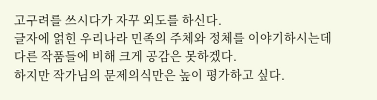고구려를 쓰시다가 자꾸 외도를 하신다.
글자에 얽힌 우리나라 민족의 주체와 정체를 이야기하시는데
다른 작품들에 비해 크게 공감은 못하겠다.
하지만 작가님의 문제의식만은 높이 평가하고 싶다.